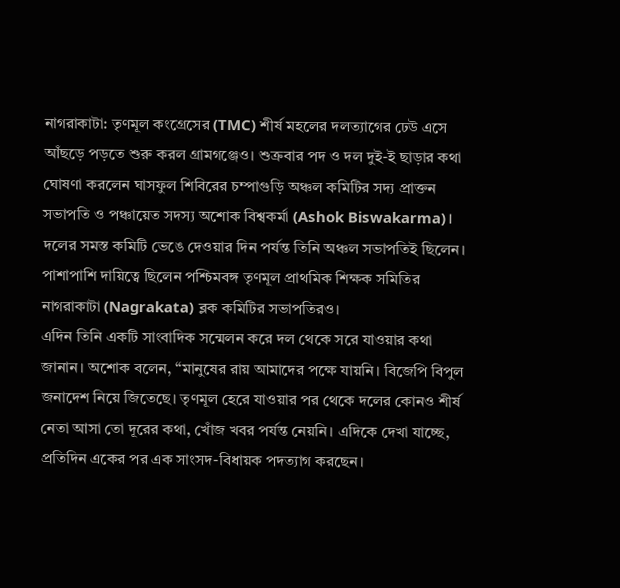নাগরাকাটা: তৃণমূল কংগ্রেসের (TMC) শীর্ষ মহলের দলত্যাগের ঢেউ এসে আঁছড়ে পড়তে শুরু করল গ্রামগঞ্জেও। শুক্রবার পদ ও দল দুই-ই ছাড়ার কথা ঘোষণা করলেন ঘাসফুল শিবিরের চম্পাগুড়ি অঞ্চল কমিটির সদ্য প্রাক্তন সভাপতি ও পঞ্চায়েত সদস্য অশোক বিশ্বকর্মা (Ashok Biswakarma)। দলের সমস্ত কমিটি ভেঙে দেওয়ার দিন পর্যন্ত তিনি অঞ্চল সভাপতিই ছিলেন। পাশাপাশি দায়িত্বে ছিলেন পশ্চিমবঙ্গ তৃণমূল প্রাথমিক শিক্ষক সমিতির নাগরাকাটা (Nagrakata) ব্লক কমিটির সভাপতিরও।
এদিন তিনি একটি সাংবাদিক সন্মেলন করে দল থেকে সরে যাওয়ার কথা জানান। অশোক বলেন, “মানুষের রায় আমাদের পক্ষে যায়নি। বিজেপি বিপুল জনাদেশ নিয়ে জিতেছে। তৃণমূল হেরে যাওয়ার পর থেকে দলের কোনও শীর্ষ নেতা আসা তো দূরের কথা, খোঁজ খবর পর্যন্ত নেয়নি। এদিকে দেখা যাচ্ছে, প্রতিদিন একের পর এক সাংসদ-বিধায়ক পদত্যাগ করছেন।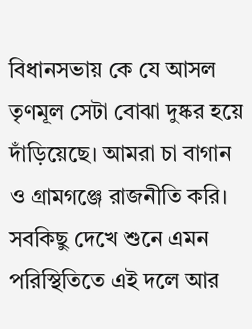বিধানসভায় কে যে আসল তৃণমূল সেটা বোঝা দুষ্কর হয়ে দাঁড়িয়েছে। আমরা চা বাগান ও গ্রামগঞ্জে রাজনীতি করি। সবকিছু দেখে শুনে এমন পরিস্থিতিতে এই দলে আর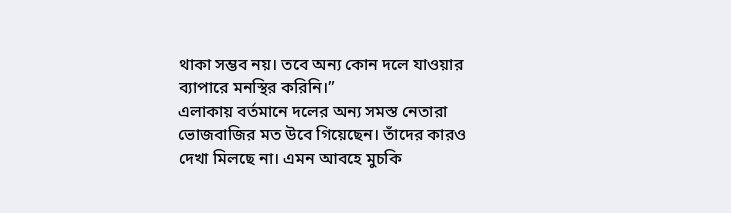থাকা সম্ভব নয়। তবে অন্য কোন দলে যাওয়ার ব্যাপারে মনস্থির করিনি।”
এলাকায় বর্তমানে দলের অন্য সমস্ত নেতারা ভোজবাজির মত উবে গিয়েছেন। তাঁদের কারও দেখা মিলছে না। এমন আবহে মুচকি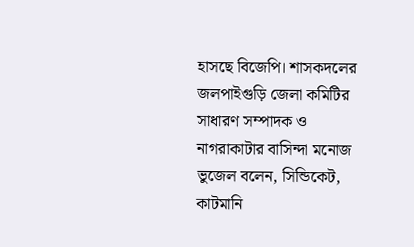হাসছে বিজেপি। শাসকদলের জলপাইগুড়ি জেলা কমিটির সাধারণ সম্পাদক ও নাগরাকাটার বাসিন্দা মনোজ ভুজেল বলেন, সিন্ডিকেট, কাটমানি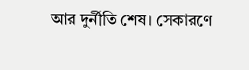আর দুর্নীতি শেষ। সেকারণে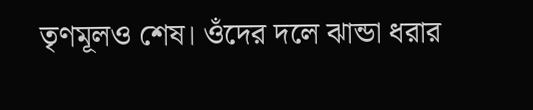তৃণমূলও শেষ। ওঁদের দলে ঝান্ডা ধরার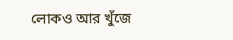লোকও আর খুঁজে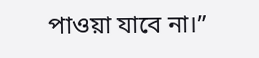পাওয়া যাবে না।”